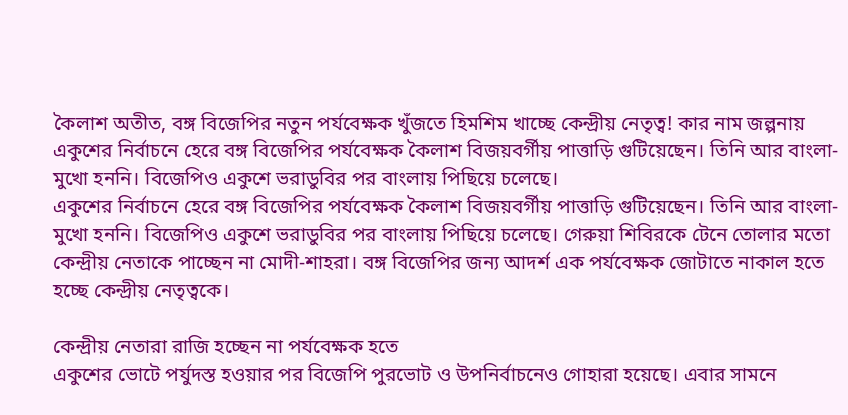কৈলাশ অতীত, বঙ্গ বিজেপির নতুন পর্যবেক্ষক খুঁজতে হিমশিম খাচ্ছে কেন্দ্রীয় নেতৃত্ব! কার নাম জল্পনায়
একুশের নির্বাচনে হেরে বঙ্গ বিজেপির পর্যবেক্ষক কৈলাশ বিজয়বর্গীয় পাত্তাড়ি গুটিয়েছেন। তিনি আর বাংলা-মুখো হননি। বিজেপিও একুশে ভরাডুবির পর বাংলায় পিছিয়ে চলেছে।
একুশের নির্বাচনে হেরে বঙ্গ বিজেপির পর্যবেক্ষক কৈলাশ বিজয়বর্গীয় পাত্তাড়ি গুটিয়েছেন। তিনি আর বাংলা-মুখো হননি। বিজেপিও একুশে ভরাডুবির পর বাংলায় পিছিয়ে চলেছে। গেরুয়া শিবিরকে টেনে তোলার মতো কেন্দ্রীয় নেতাকে পাচ্ছেন না মোদী-শাহরা। বঙ্গ বিজেপির জন্য আদর্শ এক পর্যবেক্ষক জোটাতে নাকাল হতে হচ্ছে কেন্দ্রীয় নেতৃত্বকে।

কেন্দ্রীয় নেতারা রাজি হচ্ছেন না পর্যবেক্ষক হতে
একুশের ভোটে পর্যুদস্ত হওয়ার পর বিজেপি পুরভোট ও উপনির্বাচনেও গোহারা হয়েছে। এবার সামনে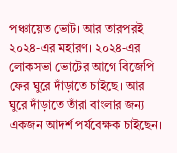পঞ্চায়েত ভোট। আর তারপরই ২০২৪-এর মহারণ। ২০২৪-এর লোকসভা ভোটের আগে বিজেপি ফের ঘুরে দাঁড়াতে চাইছে। আর ঘুরে দাঁড়াতে তাঁরা বাংলার জন্য একজন আদর্শ পর্যবেক্ষক চাইছেন।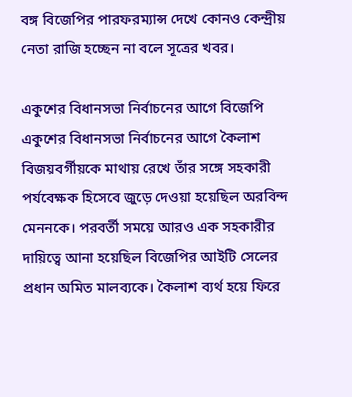বঙ্গ বিজেপির পারফরম্যান্স দেখে কোনও কেন্দ্রীয় নেতা রাজি হচ্ছেন না বলে সূত্রের খবর।

একুশের বিধানসভা নির্বাচনের আগে বিজেপি
একুশের বিধানসভা নির্বাচনের আগে কৈলাশ বিজয়বর্গীয়কে মাথায় রেখে তাঁর সঙ্গে সহকারী পর্যবেক্ষক হিসেবে জুড়ে দেওয়া হয়েছিল অরবিন্দ মেননকে। পরবর্তী সময়ে আরও এক সহকারীর দায়িত্বে আনা হয়েছিল বিজেপির আইটি সেলের প্রধান অমিত মালব্যকে। কৈলাশ ব্যর্থ হয়ে ফিরে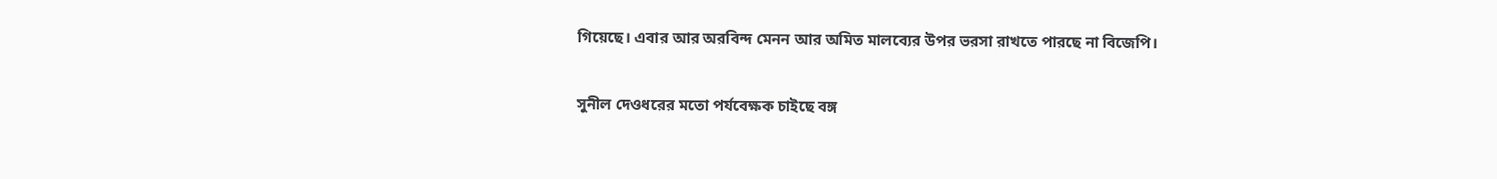গিয়েছে। এবার আর অরবিন্দ মেনন আর অমিত মালব্যের উপর ভরসা রাখতে পারছে না বিজেপি।

সুনীল দেওধরের মতো পর্যবেক্ষক চাইছে বঙ্গ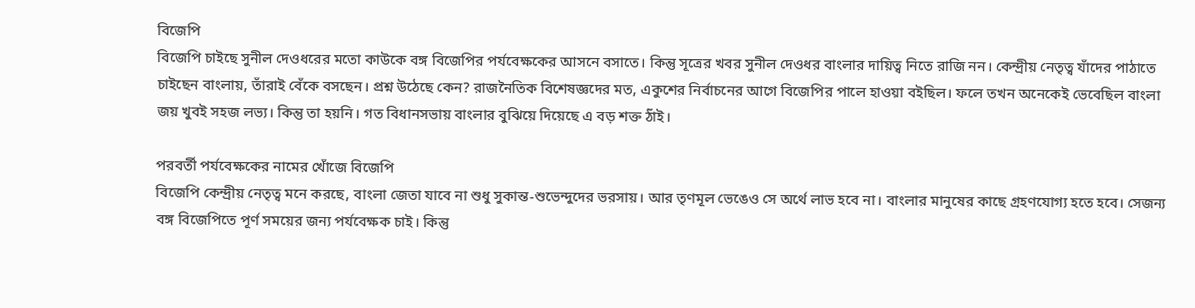বিজেপি
বিজেপি চাইছে সুনীল দেওধরের মতো কাউকে বঙ্গ বিজেপির পর্যবেক্ষকের আসনে বসাতে। কিন্তু সূত্রের খবর সুনীল দেওধর বাংলার দায়িত্ব নিতে রাজি নন। কেন্দ্রীয় নেতৃত্ব যাঁদের পাঠাতে চাইছেন বাংলায়, তাঁরাই বেঁকে বসছেন। প্রশ্ন উঠেছে কেন? রাজনৈতিক বিশেষজ্ঞদের মত, একুশের নির্বাচনের আগে বিজেপির পালে হাওয়া বইছিল। ফলে তখন অনেকেই ভেবেছিল বাংলা জয় খুবই সহজ লভ্য। কিন্তু তা হয়নি। গত বিধানসভায় বাংলার বুঝিয়ে দিয়েছে এ বড় শক্ত ঠাঁই।

পরবর্তী পর্যবেক্ষকের নামের খোঁজে বিজেপি
বিজেপি কেন্দ্রীয় নেতৃত্ব মনে করছে, বাংলা জেতা যাবে না শুধু সুকান্ত-শুভেন্দুদের ভরসায়। আর তৃণমূল ভেঙেও সে অর্থে লাভ হবে না। বাংলার মানুষের কাছে গ্রহণযোগ্য হতে হবে। সেজন্য বঙ্গ বিজেপিতে পূর্ণ সময়ের জন্য পর্যবেক্ষক চাই। কিন্তু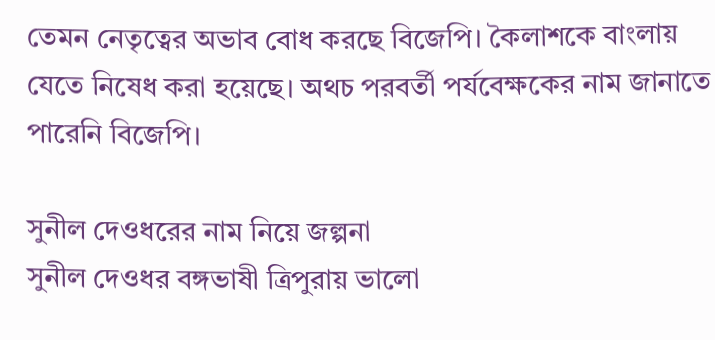তেমন নেতৃত্বের অভাব বোধ করছে বিজেপি। কৈলাশকে বাংলায় যেতে নিষেধ করা হয়েছে। অথচ পরবর্তী পর্যবেক্ষকের নাম জানাতে পারেনি বিজেপি।

সুনীল দেওধরের নাম নিয়ে জল্পনা
সুনীল দেওধর বঙ্গভাষী ত্রিপুরায় ভালো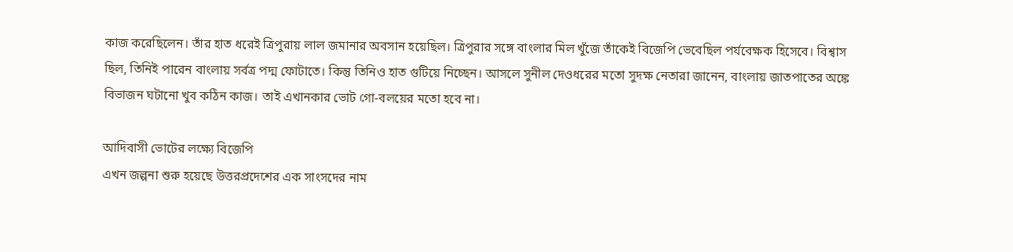কাজ করেছিলেন। তাঁর হাত ধরেই ত্রিপুরায় লাল জমানার অবসান হয়েছিল। ত্রিপুরার সঙ্গে বাংলার মিল খুঁজে তাঁকেই বিজেপি ভেবেছিল পর্যবেক্ষক হিসেবে। বিশ্বাস ছিল, তিনিই পারেন বাংলায় সর্বত্র পদ্ম ফোটাতে। কিন্তু তিনিও হাত গুটিয়ে নিচ্ছেন। আসলে সুনীল দেওধরের মতো সুদক্ষ নেতারা জানেন, বাংলায় জাতপাতের অঙ্কে বিভাজন ঘটানো খুব কঠিন কাজ। তাই এখানকার ভোট গো-বলয়ের মতো হবে না।

আদিবাসী ভোটের লক্ষ্যে বিজেপি
এখন জল্পনা শুরু হয়েছে উত্তরপ্রদেশের এক সাংসদের নাম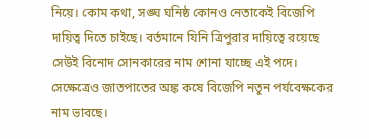নিয়ে। কোম কথা, সঙ্ঘ ঘনিষ্ঠ কোনও নেতাকেই বিজেপি দায়িত্ব দিতে চাইছে। বর্তমানে যিনি ত্রিপুরার দায়িত্বে রয়েছে সেউই বিনোদ সোনকারের নাম শোনা যাচ্ছে এই পদে। সেক্ষেত্রেও জাতপাতের অঙ্ক কষে বিজেপি নতুন পর্যবেক্ষকের নাম ভাবছে।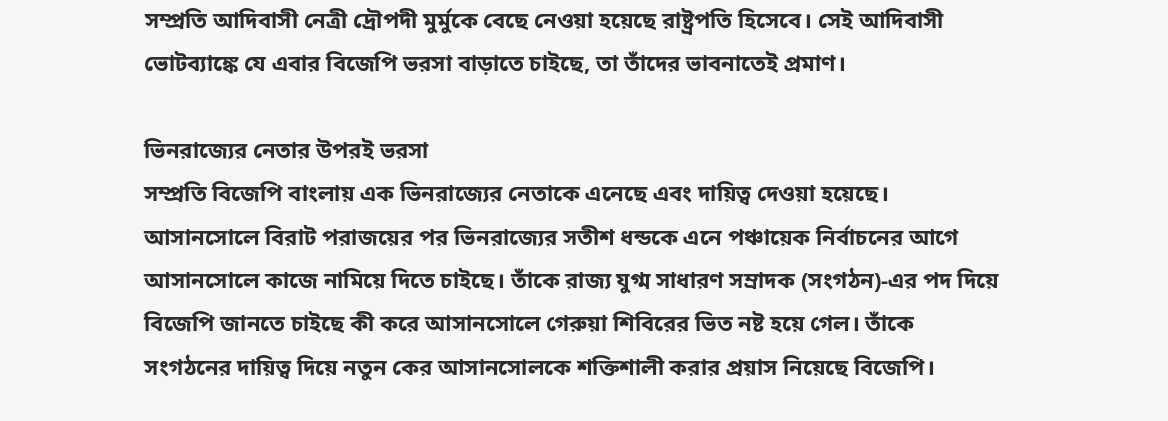সম্প্রতি আদিবাসী নেত্রী দ্রৌপদী মুর্মুকে বেছে নেওয়া হয়েছে রাষ্ট্রপতি হিসেবে। সেই আদিবাসী ভোটব্যাঙ্কে যে এবার বিজেপি ভরসা বাড়াতে চাইছে, তা তাঁদের ভাবনাতেই প্রমাণ।

ভিনরাজ্যের নেতার উপরই ভরসা
সম্প্রতি বিজেপি বাংলায় এক ভিনরাজ্যের নেতাকে এনেছে এবং দায়িত্ব দেওয়া হয়েছে। আসানসোলে বিরাট পরাজয়ের পর ভিনরাজ্যের সতীশ ধন্ডকে এনে পঞ্চায়েক নির্বাচনের আগে আসানসোলে কাজে নামিয়ে দিতে চাইছে। তাঁকে রাজ্য যুগ্ম সাধারণ সম্রাদক (সংগঠন)-এর পদ দিয়ে বিজেপি জানতে চাইছে কী করে আসানসোলে গেরুয়া শিবিরের ভিত নষ্ট হয়ে গেল। তাঁকে সংগঠনের দায়িত্ব দিয়ে নতুন কের আসানসোলকে শক্তিশালী করার প্রয়াস নিয়েছে বিজেপি।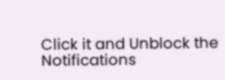Click it and Unblock the Notifications